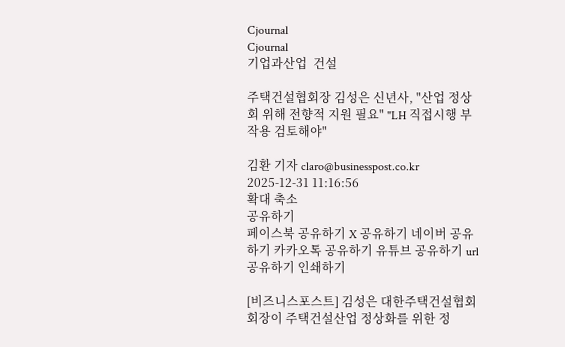Cjournal
Cjournal
기업과산업  건설

주택건설협회장 김성은 신년사, "산업 정상회 위해 전향적 지원 필요" "LH 직접시행 부작용 검토해야"

김환 기자 claro@businesspost.co.kr 2025-12-31 11:16:56
확대 축소
공유하기
페이스북 공유하기 X 공유하기 네이버 공유하기 카카오톡 공유하기 유튜브 공유하기 url 공유하기 인쇄하기

[비즈니스포스트] 김성은 대한주택건설협회 회장이 주택건설산업 정상화를 위한 정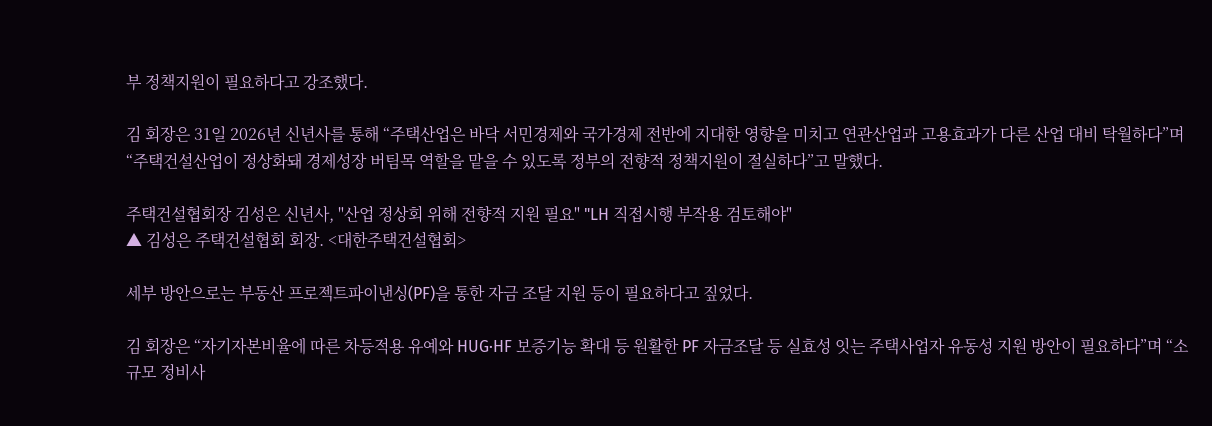부 정책지원이 필요하다고 강조했다.

김 회장은 31일 2026년 신년사를 통해 “주택산업은 바닥 서민경제와 국가경제 전반에 지대한 영향을 미치고 연관산업과 고용효과가 다른 산업 대비 탁월하다”며 “주택건설산업이 정상화돼 경제성장 버팀목 역할을 맡을 수 있도록 정부의 전향적 정책지원이 절실하다”고 말했다.

주택건설협회장 김성은 신년사, "산업 정상회 위해 전향적 지원 필요" "LH 직접시행 부작용 검토해야"
▲ 김성은 주택건설협회 회장. <대한주택건설협회>

세부 방안으로는 부동산 프로젝트파이낸싱(PF)을 통한 자금 조달 지원 등이 필요하다고 짚었다.

김 회장은 “자기자본비율에 따른 차등적용 유예와 HUG·HF 보증기능 확대 등 원활한 PF 자금조달 등 실효성 잇는 주택사업자 유동성 지원 방안이 필요하다”며 “소규모 정비사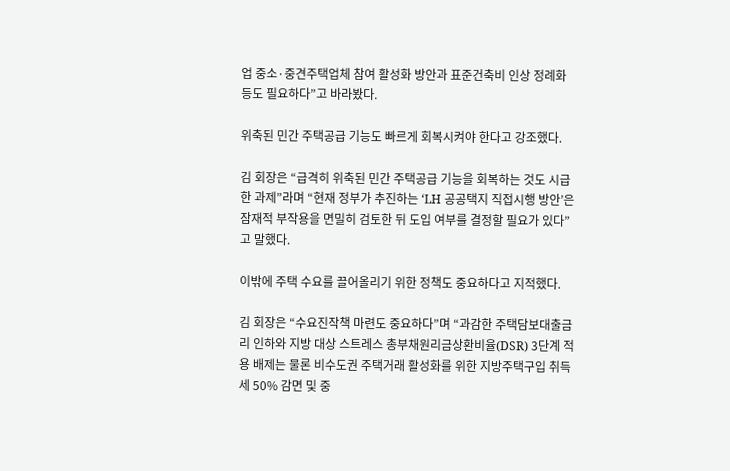업 중소·중견주택업체 참여 활성화 방안과 표준건축비 인상 정례화 등도 필요하다”고 바라봤다.

위축된 민간 주택공급 기능도 빠르게 회복시켜야 한다고 강조했다.

김 회장은 “급격히 위축된 민간 주택공급 기능을 회복하는 것도 시급한 과제”라며 “현재 정부가 추진하는 ‘LH 공공택지 직접시행 방안’은 잠재적 부작용을 면밀히 검토한 뒤 도입 여부를 결정할 필요가 있다”고 말했다.

이밖에 주택 수요를 끌어올리기 위한 정책도 중요하다고 지적했다.

김 회장은 “수요진작책 마련도 중요하다”며 “과감한 주택담보대출금리 인하와 지방 대상 스트레스 총부채원리금상환비율(DSR) 3단계 적용 배제는 물론 비수도권 주택거래 활성화를 위한 지방주택구입 취득세 50% 감면 및 중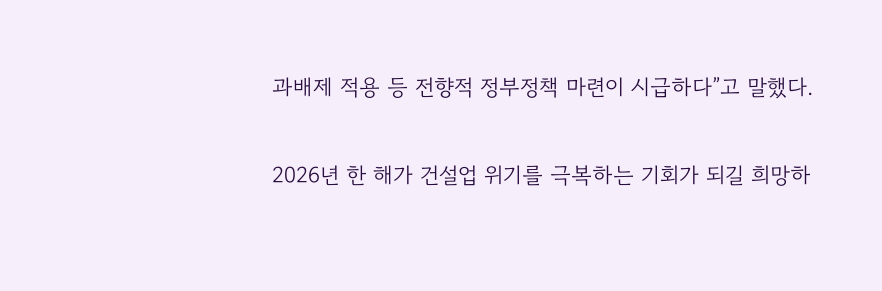과배제 적용 등 전향적 정부정책 마련이 시급하다”고 말했다.

2026년 한 해가 건설업 위기를 극복하는 기회가 되길 희망하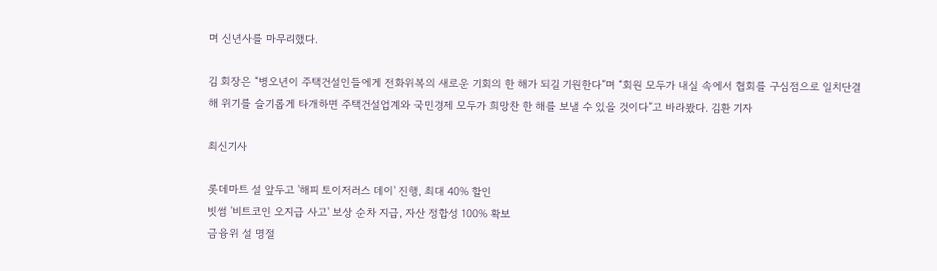며 신년사를 마무리했다.

김 회장은 “병오년이 주택건설인들에게 전화위복의 새로운 기회의 한 해가 되길 기원한다”며 “회원 모두가 내실 속에서 협회를 구심점으로 일치단결해 위기를 슬기롭게 타개하면 주택건설업계와 국민경제 모두가 희망찬 한 해를 보낼 수 있을 것이다”고 바라봤다. 김환 기자

최신기사

롯데마트 설 앞두고 '해피 토이저러스 데이' 진행, 최대 40% 할인
빗썸 '비트코인 오지급 사고' 보상 순차 지급, 자산 정합성 100% 확보
금융위 설 명절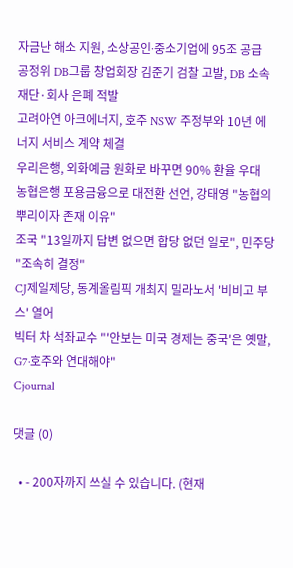자금난 해소 지원, 소상공인ᐧ중소기업에 95조 공급
공정위 DB그룹 창업회장 김준기 검찰 고발, DB 소속 재단·회사 은폐 적발
고려아연 아크에너지, 호주 NSW 주정부와 10년 에너지 서비스 계약 체결
우리은행, 외화예금 원화로 바꾸면 90% 환율 우대
농협은행 포용금융으로 대전환 선언, 강태영 "농협의 뿌리이자 존재 이유"
조국 "13일까지 답변 없으면 합당 없던 일로", 민주당 "조속히 결정"
CJ제일제당, 동계올림픽 개최지 밀라노서 '비비고 부스' 열어
빅터 차 석좌교수 "'안보는 미국 경제는 중국'은 옛말, G7·호주와 연대해야"
Cjournal

댓글 (0)

  • - 200자까지 쓰실 수 있습니다. (현재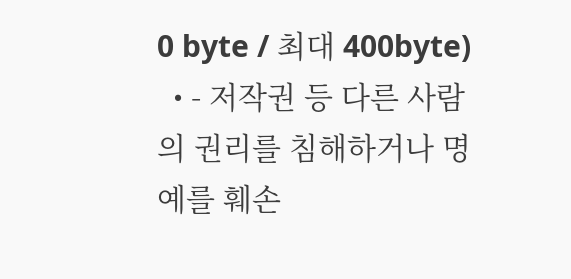0 byte / 최대 400byte)
  • - 저작권 등 다른 사람의 권리를 침해하거나 명예를 훼손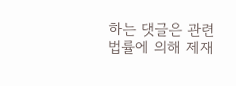하는 댓글은 관련 법률에 의해 제재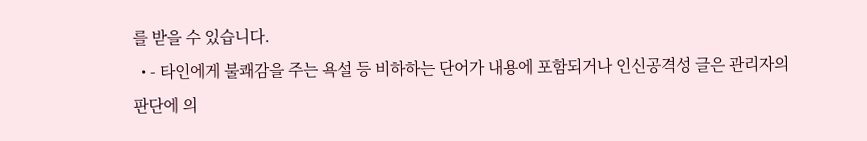를 받을 수 있습니다.
  • - 타인에게 불쾌감을 주는 욕설 등 비하하는 단어가 내용에 포함되거나 인신공격성 글은 관리자의 판단에 의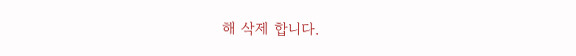해 삭제 합니다.